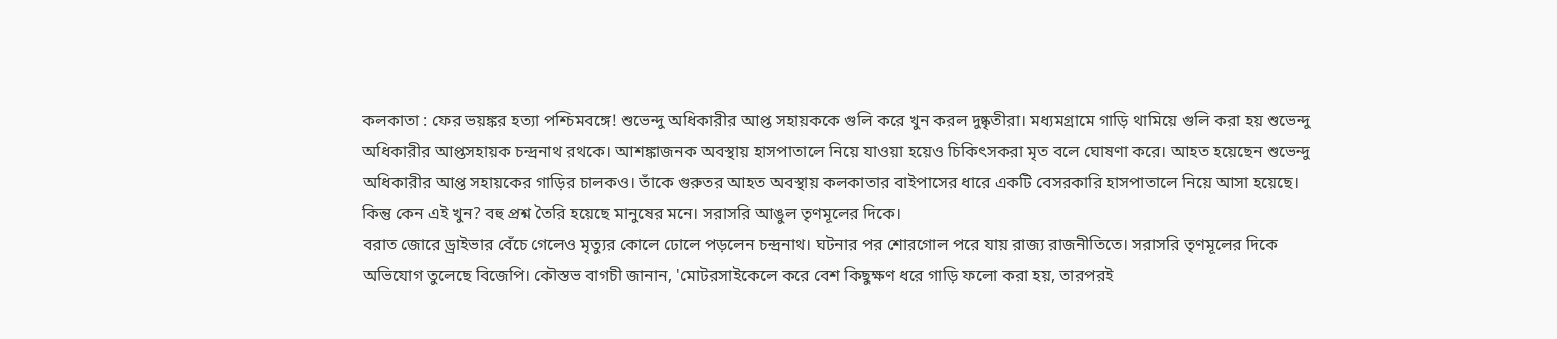কলকাতা : ফের ভয়ঙ্কর হত্যা পশ্চিমবঙ্গে! শুভেন্দু অধিকারীর আপ্ত সহায়ককে গুলি করে খুন করল দুষ্কৃতীরা। মধ্যমগ্রামে গাড়ি থামিয়ে গুলি করা হয় শুভেন্দু অধিকারীর আপ্তসহায়ক চন্দ্রনাথ রথকে। আশঙ্কাজনক অবস্থায় হাসপাতালে নিয়ে যাওয়া হয়েও চিকিৎসকরা মৃত বলে ঘোষণা করে। আহত হয়েছেন শুভেন্দু অধিকারীর আপ্ত সহায়কের গাড়ির চালকও। তাঁকে গুরুতর আহত অবস্থায় কলকাতার বাইপাসের ধারে একটি বেসরকারি হাসপাতালে নিয়ে আসা হয়েছে। কিন্তু কেন এই খুন? বহু প্রশ্ন তৈরি হয়েছে মানুষের মনে। সরাসরি আঙুল তৃণমূলের দিকে।
বরাত জোরে ড্রাইভার বেঁচে গেলেও মৃত্যুর কোলে ঢোলে পড়লেন চন্দ্রনাথ। ঘটনার পর শোরগোল পরে যায় রাজ্য রাজনীতিতে। সরাসরি তৃণমূলের দিকে অভিযোগ তুলেছে বিজেপি। কৌস্তভ বাগচী জানান, 'মোটরসাইকেলে করে বেশ কিছুক্ষণ ধরে গাড়ি ফলো করা হয়, তারপরই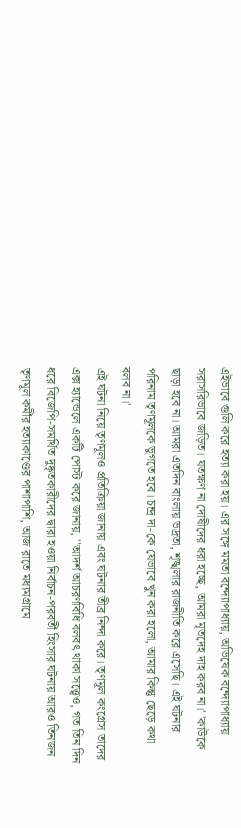এইভাবে গুলি করে হত্যা করা হয়। এর সঙ্গে মমতা বন্দ্যোপাধ্যায়, অভিষেক বন্দ্যোপাধ্যায় সরাসরিভাবে জড়িত। যতক্ষণ না দোষীদের ধরা হচ্ছে, আমরা মৃতদেহ দাহ করব না।' 'কাউকে ছাড়া হবে না। আমরা এতদিন বাংলায় ভদ্রতা, শৃঙ্খলার রাজনীতি করে এসেছি। এই ঘটনার পরিনাম তৃণমূলকে ভুগতে হবে। চন্দ্র দা-কে যেভাবে খুন করা হলো, আমার কিন্তু ছেড়ে কথা বলব না।'
এই ঘটনা নিয়ে তৃণমূলও প্রতিক্রিয়া জানায় এবং ঘটনার তীব্র নিন্দা করে। তৃণমূল কংগ্রেস তাদের এক্স হ্যান্ডেলে একটি পোস্ট করে জানায়, ''আদর্শ আচরণবিধি বলবৎ থাকা সত্ত্বেও, গত তিন দিন ধরে বিজেপি-সমর্থিত দুষ্কৃতকারীদের দ্বারা হওয়া নির্বাচন-পরবর্তী হিংসার ঘটনায় আরও তিনজন তৃণমূল কর্মীর হত্যাকাণ্ডের পাশাপাশি, আজ রাতে মধ্যমগ্রামে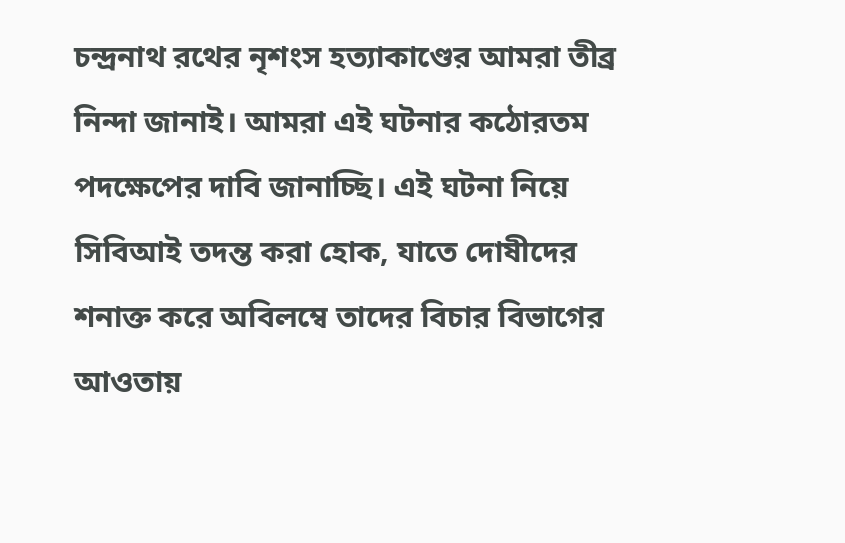চন্দ্রনাথ রথের নৃশংস হত্যাকাণ্ডের আমরা তীব্র নিন্দা জানাই। আমরা এই ঘটনার কঠোরতম পদক্ষেপের দাবি জানাচ্ছি। এই ঘটনা নিয়ে সিবিআই তদন্ত করা হোক, যাতে দোষীদের শনাক্ত করে অবিলম্বে তাদের বিচার বিভাগের আওতায়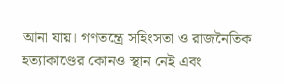আনা যায়। গণতন্ত্রে সহিংসতা ও রাজনৈতিক হত্যাকাণ্ডের কোনও স্থান নেই এবং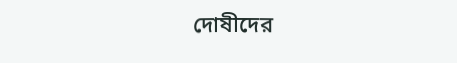দোষীদের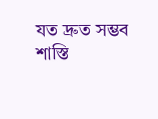যত দ্রুত সম্ভব শাস্তি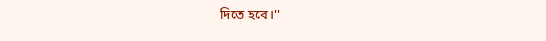দিতে হবে।''